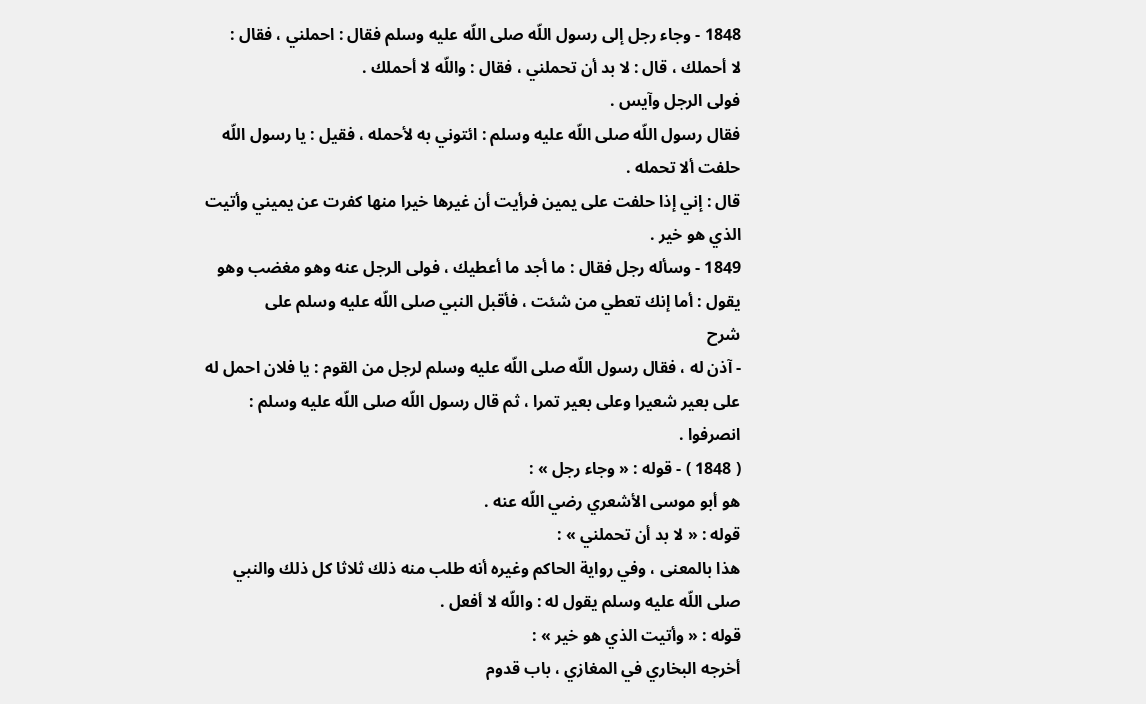1848 - وجاء رجل إلى رسول اللّه صلى اللّه عليه وسلم فقال : احملني ، فقال :
لا أحملك ، قال : لا بد أن تحملني ، فقال : واللّه لا أحملك .
فولى الرجل وآيس .
فقال رسول اللّه صلى اللّه عليه وسلم : ائتوني به لأحمله ، فقيل : يا رسول اللّه حلفت ألا تحمله .
قال : إني إذا حلفت على يمين فرأيت أن غيرها خيرا منها كفرت عن يميني وأتيت الذي هو خير .
1849 - وسأله رجل فقال : ما أجد ما أعطيك ، فولى الرجل عنه وهو مغضب وهو يقول : أما إنك تعطي من شئت ، فأقبل النبي صلى اللّه عليه وسلم على
شرح
- آذن له ، فقال رسول اللّه صلى اللّه عليه وسلم لرجل من القوم : يا فلان احمل له على بعير شعيرا وعلى بعير تمرا ، ثم قال رسول اللّه صلى اللّه عليه وسلم : انصرفوا .
( 1848 ) - قوله : « وجاء رجل » :
هو أبو موسى الأشعري رضي اللّه عنه .
قوله : « لا بد أن تحملني » :
هذا بالمعنى ، وفي رواية الحاكم وغيره أنه طلب منه ذلك ثلاثا كل ذلك والنبي صلى اللّه عليه وسلم يقول له : واللّه لا أفعل .
قوله : « وأتيت الذي هو خير » :
أخرجه البخاري في المغازي ، باب قدوم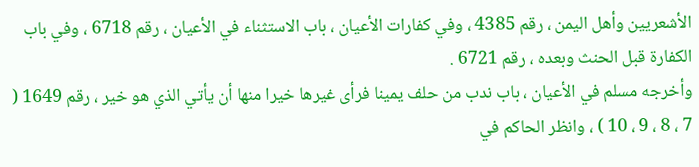الأشعريين وأهل اليمن ، رقم 4385 ، وفي كفارات الأعيان ، باب الاستثناء في الأعيان ، رقم 6718 ، وفي باب الكفارة قبل الحنث وبعده ، رقم 6721 .
وأخرجه مسلم في الأعيان ، باب ندب من حلف يمينا فرأى غيرها خيرا منها أن يأتي الذي هو خير ، رقم 1649 ( 7 ، 8 ، 9 ، 10 ) ، وانظر الحاكم في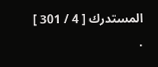المستدرك [ 4 / 301 ] .